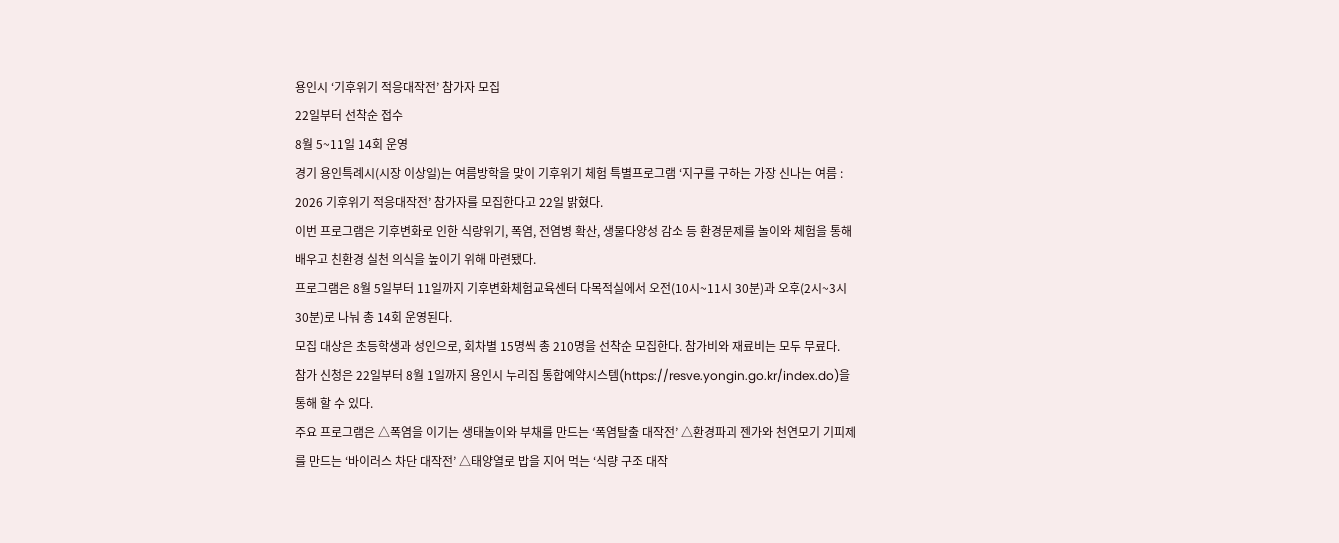용인시 ‘기후위기 적응대작전’ 참가자 모집
22일부터 선착순 접수
8월 5~11일 14회 운영
경기 용인특례시(시장 이상일)는 여름방학을 맞이 기후위기 체험 특별프로그램 ‘지구를 구하는 가장 신나는 여름 : 2026 기후위기 적응대작전’ 참가자를 모집한다고 22일 밝혔다.
이번 프로그램은 기후변화로 인한 식량위기, 폭염, 전염병 확산, 생물다양성 감소 등 환경문제를 놀이와 체험을 통해 배우고 친환경 실천 의식을 높이기 위해 마련됐다.
프로그램은 8월 5일부터 11일까지 기후변화체험교육센터 다목적실에서 오전(10시~11시 30분)과 오후(2시~3시 30분)로 나눠 총 14회 운영된다.
모집 대상은 초등학생과 성인으로, 회차별 15명씩 총 210명을 선착순 모집한다. 참가비와 재료비는 모두 무료다.
참가 신청은 22일부터 8월 1일까지 용인시 누리집 통합예약시스템(https://resve.yongin.go.kr/index.do)을 통해 할 수 있다.
주요 프로그램은 △폭염을 이기는 생태놀이와 부채를 만드는 ‘폭염탈출 대작전’ △환경파괴 젠가와 천연모기 기피제를 만드는 ‘바이러스 차단 대작전’ △태양열로 밥을 지어 먹는 ‘식량 구조 대작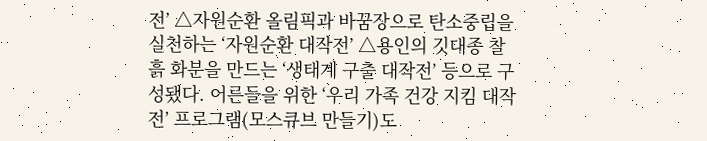전’ △자원순환 올림픽과 바꿈장으로 탄소중립을 실천하는 ‘자원순환 대작전’ △용인의 깃대종 찰흙 화분을 만드는 ‘생태계 구출 대작전’ 등으로 구성됐다. 어른들을 위한 ‘우리 가족 건강 지킴 대작전’ 프로그램(모스큐브 만들기)도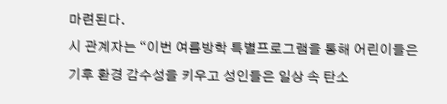마련된다.
시 관계자는 “이번 여름방학 특별프로그램을 통해 어린이들은 기후 환경 감수성을 키우고 성인들은 일상 속 탄소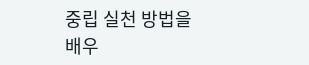중립 실천 방법을 배우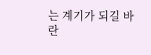는 계기가 되길 바란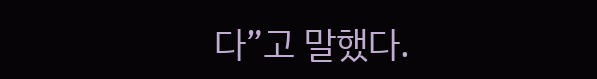다”고 말했다.